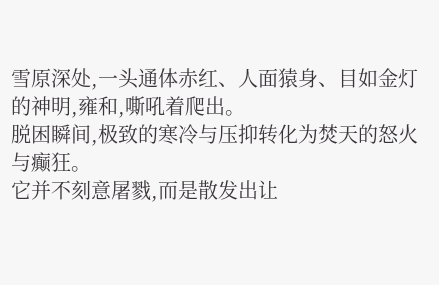雪原深处,一头通体赤红、人面猿身、目如金灯的神明,雍和,嘶吼着爬出。
脱困瞬间,极致的寒冷与压抑转化为焚天的怒火与癫狂。
它并不刻意屠戮,而是散发出让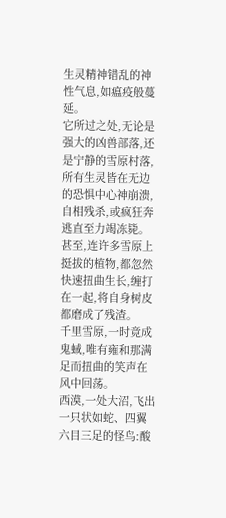生灵精神错乱的神性气息,如瘟疫般蔓延。
它所过之处,无论是强大的凶兽部落,还是宁静的雪原村落,所有生灵皆在无边的恐惧中心神崩溃,自相残杀,或疯狂奔逃直至力竭冻毙。
甚至,连许多雪原上挺拔的植物,都忽然快速扭曲生长,缠打在一起,将自身树皮都磨成了残渣。
千里雪原,一时竟成鬼蜮,唯有雍和那满足而扭曲的笑声在风中回荡。
西漠,一处大沼,飞出一只状如蛇、四翼六目三足的怪鸟:酸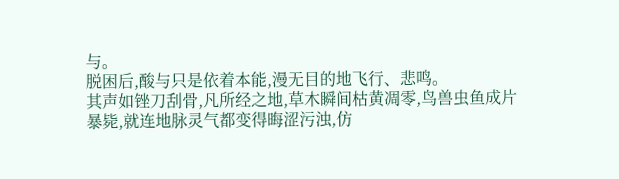与。
脱困后,酸与只是依着本能,漫无目的地飞行、悲鸣。
其声如锉刀刮骨,凡所经之地,草木瞬间枯黄凋零,鸟兽虫鱼成片暴毙,就连地脉灵气都变得晦涩污浊,仿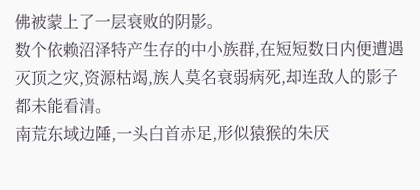佛被蒙上了一层衰败的阴影。
数个依赖沼泽特产生存的中小族群,在短短数日内便遭遇灭顶之灾,资源枯竭,族人莫名衰弱病死,却连敌人的影子都未能看清。
南荒东域边陲,一头白首赤足,形似猿猴的朱厌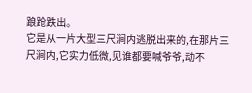踉跄跌出。
它是从一片大型三尺涧内逃脱出来的,在那片三尺涧内,它实力低微,见谁都要喊爷爷,动不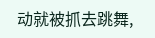动就被抓去跳舞,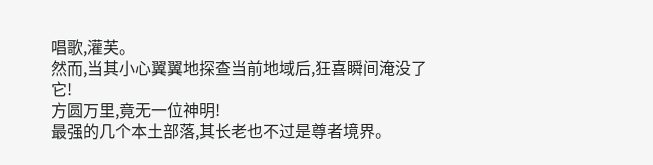唱歌,灌芙。
然而,当其小心翼翼地探查当前地域后,狂喜瞬间淹没了它!
方圆万里,竟无一位神明!
最强的几个本土部落,其长老也不过是尊者境界。